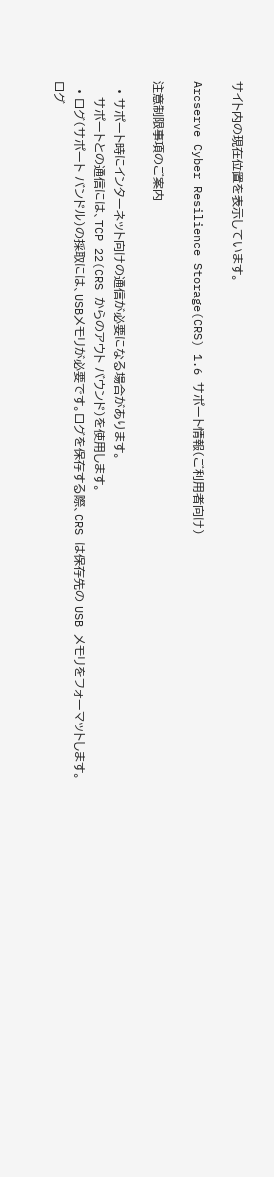サイト内の現在位置を表示しています。

Arcserve Cyber Resilience Storage(CRS) 1.6 サポート情報(ご利用者向け)

注意制限事項のご案内

  • サポート時にインターネット向けの通信が必要になる場合があります。
    サポートとの通信には、TCP 22(CRS からのアウト バウンド)を使用します。
  • ログ(サポート バンドル)の採取には、USBメモリが必要です。ログを保存する際、CRS は保存先の USB メモリをフォーマットします。ログ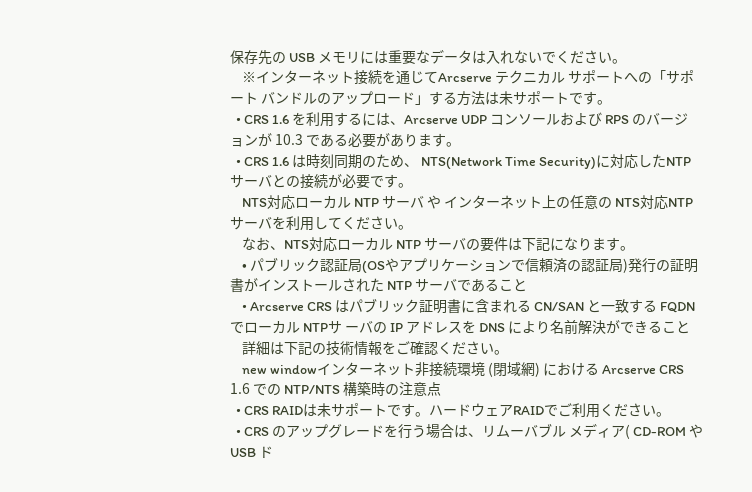保存先の USB メモリには重要なデータは入れないでください。
    ※インターネット接続を通じてArcserve テクニカル サポートへの「サポート バンドルのアップロード」する方法は未サポートです。
  • CRS 1.6 を利用するには、Arcserve UDP コンソールおよび RPS のバージョンが 10.3 である必要があります。
  • CRS 1.6 は時刻同期のため、 NTS(Network Time Security)に対応したNTPサーバとの接続が必要です。
    NTS対応ローカル NTP サーバ や インターネット上の任意の NTS対応NTP サーバを利用してください。
    なお、NTS対応ローカル NTP サーバの要件は下記になります。
    • パブリック認証局(OSやアプリケーションで信頼済の認証局)発行の証明書がインストールされた NTP サーバであること
    • Arcserve CRS はパブリック証明書に含まれる CN/SAN と一致する FQDN でローカル NTPサ ーバの IP アドレスを DNS により名前解決ができること
    詳細は下記の技術情報をご確認ください。
    new windowインターネット非接続環境 (閉域網) における Arcserve CRS 1.6 での NTP/NTS 構築時の注意点
  • CRS RAIDは未サポートです。ハードウェアRAIDでご利用ください。
  • CRS のアップグレードを行う場合は、リムーバブル メディア( CD-ROM や USB ド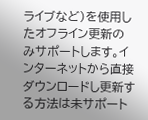ライブなど)を使用したオフライン更新のみサポートします。インターネットから直接ダウンロードし更新する方法は未サポート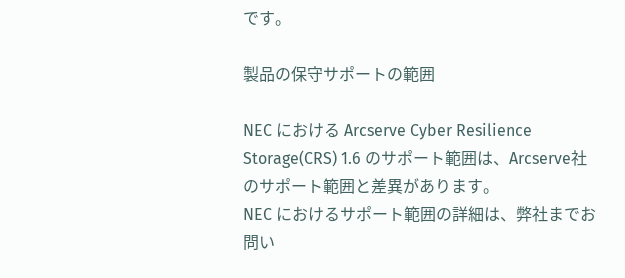です。

製品の保守サポートの範囲

NEC における Arcserve Cyber Resilience Storage(CRS) 1.6 のサポート範囲は、Arcserve社のサポート範囲と差異があります。
NEC におけるサポート範囲の詳細は、弊社までお問い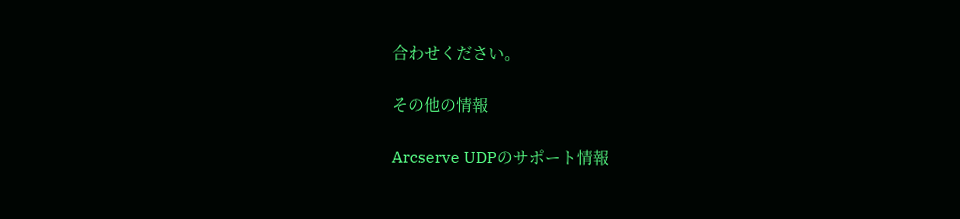合わせください。

その他の情報

Arcserve UDPのサポート情報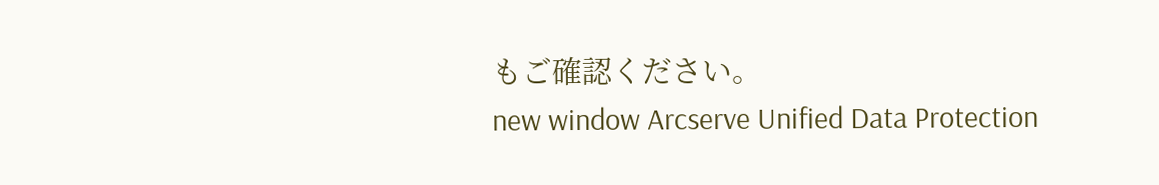もご確認ください。
new window Arcserve Unified Data Protection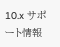10.x サポート情報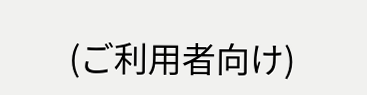(ご利用者向け)